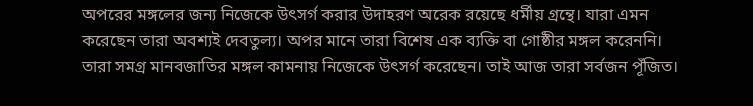অপরের মঙ্গলের জন্য নিজেকে উৎসর্গ করার উদাহরণ অরেক রয়েছে ধর্মীয় গ্রন্থে। যারা এমন করেছেন তারা অবশ্যই দেবতুল্য। অপর মানে তারা বিশেষ এক ব্যক্তি বা গোষ্ঠীর মঙ্গল করেননি। তারা সমগ্র মানবজাতির মঙ্গল কামনায় নিজেকে উৎসর্গ করেছেন। তাই আজ তারা সর্বজন পূঁজিত।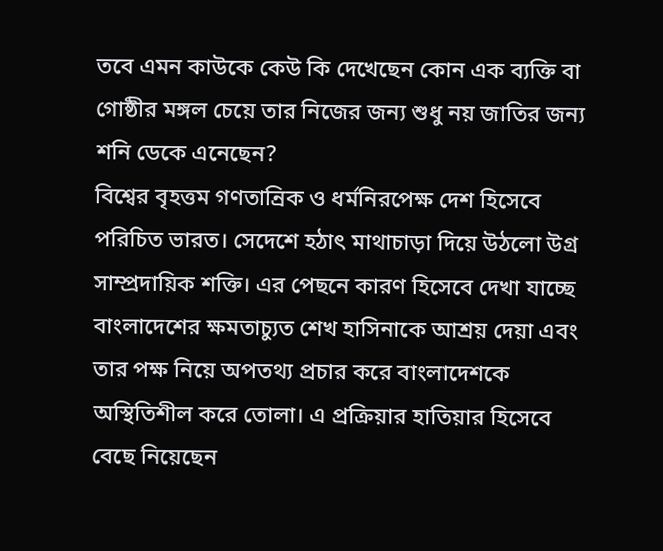তবে এমন কাউকে কেউ কি দেখেছেন কোন এক ব্যক্তি বা গোষ্ঠীর মঙ্গল চেয়ে তার নিজের জন্য শুধু নয় জাতির জন্য শনি ডেকে এনেছেন?
বিশ্বের বৃহত্তম গণতান্রিক ও ধর্মনিরপেক্ষ দেশ হিসেবে পরিচিত ভারত। সেদেশে হঠাৎ মাথাচাড়া দিয়ে উঠলো উগ্র সাম্প্রদায়িক শক্তি। এর পেছনে কারণ হিসেবে দেখা যাচ্ছে বাংলাদেশের ক্ষমতাচ্যুত শেখ হাসিনাকে আশ্রয় দেয়া এবং তার পক্ষ নিয়ে অপতথ্য প্রচার করে বাংলাদেশকে অস্থিতিশীল করে তোলা। এ প্রক্রিয়ার হাতিয়ার হিসেবে বেছে নিয়েছেন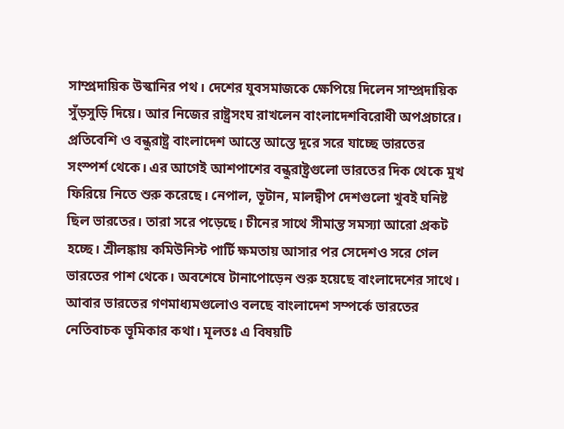সাম্প্রদায়িক উস্কানির পথ। দেশের যুবসমাজকে ক্ষেপিয়ে দিলেন সাম্প্রদায়িক সুঁড়সুড়ি দিয়ে। আর নিজের রাষ্ট্রসংঘ রাখলেন বাংলাদেশবিরোধী অপপ্রচারে।
প্রতিবেশি ও বন্ধুরাষ্ট্র বাংলাদেশ আস্তে আস্তে দূরে সরে যাচ্ছে ভারতের সংস্পর্শ থেকে। এর আগেই আশপাশের বন্ধুরাষ্ট্রগুলো ভারতের দিক থেকে মুখ ফিরিয়ে নিতে শুরু করেছে। নেপাল, ভূটান, মালদ্বীপ দেশগুলো খুবই ঘনিষ্ট ছিল ভারতের। তারা সরে পড়েছে। চীনের সাথে সীমান্ত সমস্যা আরো প্রকট হচ্ছে। শ্রীলঙ্কায় কমিউনিস্ট পার্টি ক্ষমতায় আসার পর সেদেশও সরে গেল ভারতের পাশ থেকে। অবশেষে টানাপোড়েন শুরু হয়েছে বাংলাদেশের সাথে। আবার ভারতের গণমাধ্যমগুলোও বলছে বাংলাদেশ সম্পর্কে ভারতের নেতিবাচক ভূমিকার কথা। মূলতঃ এ বিষয়টি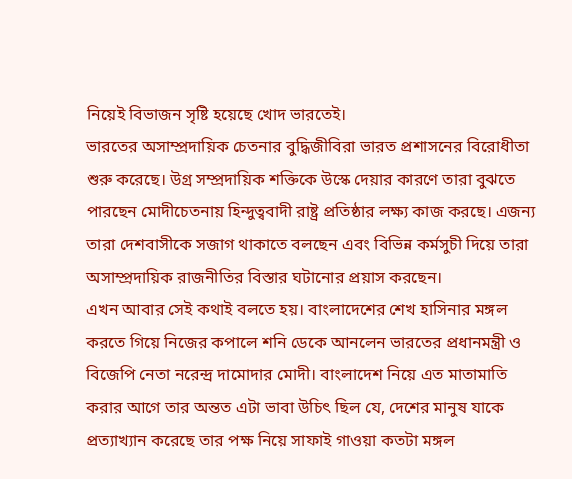নিয়েই বিভাজন সৃষ্টি হয়েছে খোদ ভারতেই।
ভারতের অসাম্প্রদায়িক চেতনার বুদ্ধিজীবিরা ভারত প্রশাসনের বিরোধীতা শুরু করেছে। উগ্র সম্প্রদায়িক শক্তিকে উস্কে দেয়ার কারণে তারা বুঝতে পারছেন মোদীচেতনায় হিন্দুত্ববাদী রাষ্ট্র প্রতিষ্ঠার লক্ষ্য কাজ করছে। এজন্য তারা দেশবাসীকে সজাগ থাকাতে বলছেন এবং বিভিন্ন কর্মসুচী দিয়ে তারা অসাম্প্রদায়িক রাজনীতির বিস্তার ঘটানোর প্রয়াস করছেন।
এখন আবার সেই কথাই বলতে হয়। বাংলাদেশের শেখ হাসিনার মঙ্গল করতে গিয়ে নিজের কপালে শনি ডেকে আনলেন ভারতের প্রধানমন্ত্রী ও বিজেপি নেতা নরেন্দ্র দামোদার মোদী। বাংলাদেশ নিয়ে এত মাতামাতি করার আগে তার অন্তত এটা ভাবা উচিৎ ছিল যে, দেশের মানুষ যাকে প্রত্যাখ্যান করেছে তার পক্ষ নিয়ে সাফাই গাওয়া কতটা মঙ্গল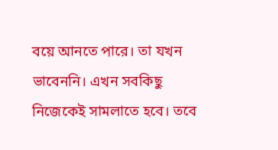বয়ে আনতে পারে। তা যখন ভাবেননি। এখন সবকিছু নিজেকেই সামলাতে হবে। তবে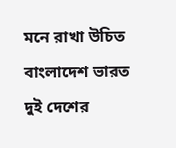মনে রাখা উচিত বাংলাদেশ ভারত দুই দেশের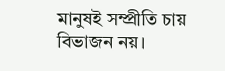মানুষই সম্প্রীতি চায় বিভাজন নয়।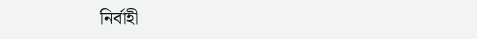নির্বাহী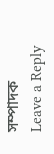সম্পাদক
Leave a Reply